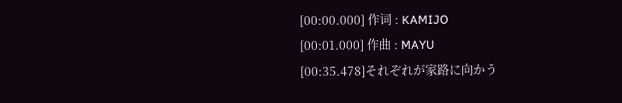[00:00.000] 作词 : KAMIJO
[00:01.000] 作曲 : MAYU
[00:35.478]それぞれが家路に向かう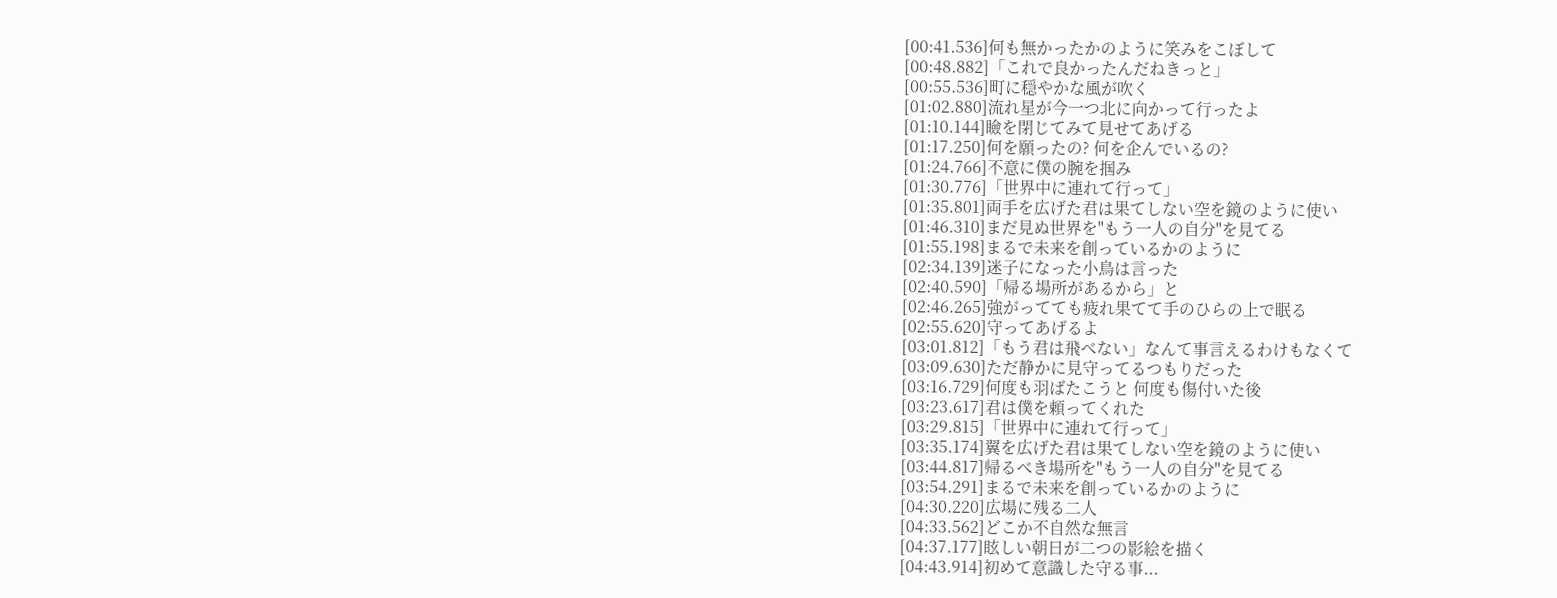[00:41.536]何も無かったかのように笑みをこぼして
[00:48.882]「これで良かったんだねきっと」
[00:55.536]町に穏やかな風が吹く
[01:02.880]流れ星が今一つ北に向かって行ったよ
[01:10.144]瞼を閉じてみて見せてあげる
[01:17.250]何を願ったの? 何を企んでいるの?
[01:24.766]不意に僕の腕を掴み
[01:30.776]「世界中に連れて行って」
[01:35.801]両手を広げた君は果てしない空を鏡のように使い
[01:46.310]まだ見ぬ世界を"もう一人の自分"を見てる
[01:55.198]まるで未来を創っているかのように
[02:34.139]迷子になった小鳥は言った
[02:40.590]「帰る場所があるから」と
[02:46.265]強がってても疲れ果てて手のひらの上で眠る
[02:55.620]守ってあげるよ
[03:01.812]「もう君は飛べない」なんて事言えるわけもなくて
[03:09.630]ただ静かに見守ってるつもりだった
[03:16.729]何度も羽ばたこうと 何度も傷付いた後
[03:23.617]君は僕を頼ってくれた
[03:29.815]「世界中に連れて行って」
[03:35.174]翼を広げた君は果てしない空を鏡のように使い
[03:44.817]帰るべき場所を"もう一人の自分"を見てる
[03:54.291]まるで未来を創っているかのように
[04:30.220]広場に残る二人
[04:33.562]どこか不自然な無言
[04:37.177]眩しい朝日が二つの影絵を描く
[04:43.914]初めて意識した守る事...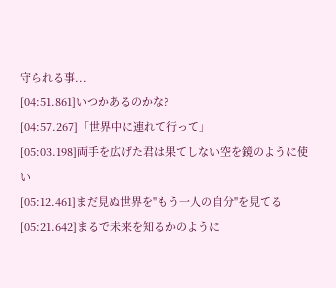守られる事...
[04:51.861]いつかあるのかな?
[04:57.267]「世界中に連れて行って」
[05:03.198]両手を広げた君は果てしない空を鏡のように使い
[05:12.461]まだ見ぬ世界を"もう一人の自分"を見てる
[05:21.642]まるで未来を知るかのように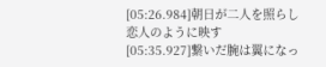[05:26.984]朝日が二人を照らし恋人のように映す
[05:35.927]繋いだ腕は翼になっ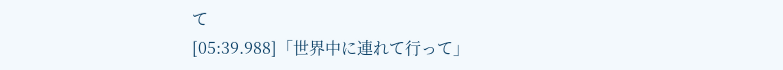て
[05:39.988]「世界中に連れて行って」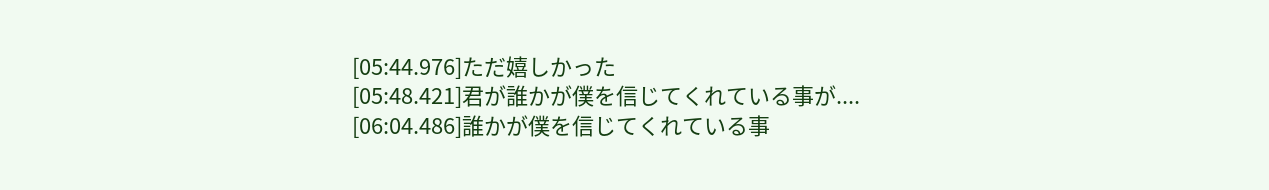[05:44.976]ただ嬉しかった
[05:48.421]君が誰かが僕を信じてくれている事が....
[06:04.486]誰かが僕を信じてくれている事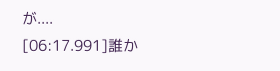が....
[06:17.991]誰か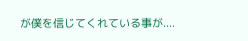が僕を信じてくれている事が....